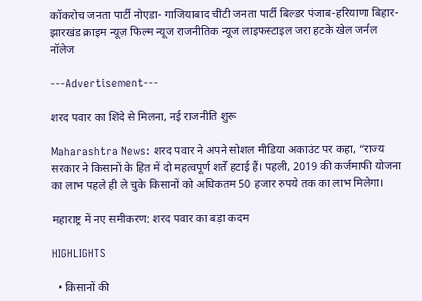कॉकरोच जनता पार्टी नोएडा- गाजियाबाद चींटी जनता पार्टी बिल्डर पंजाब-हरियाणा बिहार-झारखंड क्राइम न्यूज़ फिल्म न्यूज राजनीतिक न्यूज लाइफस्टाइल जरा हटके खेल जर्नल नॉलेज

---Advertisement---

शरद पवार का शिंदे से मिलना, नई राजनीति शुरू

Maharashtra News: शरद पवार ने अपने सोशल मीडिया अकाउंट पर कहा, “राज्य सरकार ने किसानों के हित में दो महत्वपूर्ण शर्तें हटाई हैं। पहली, 2019 की कर्जमाफी योजना का लाभ पहले ही ले चुके किसानों को अधिकतम 50 हजार रुपये तक का लाभ मिलेगा।

महाराष्ट्र में नए समीकरण: शरद पवार का बड़ा कदम

HIGHLIGHTS

  • किसानों की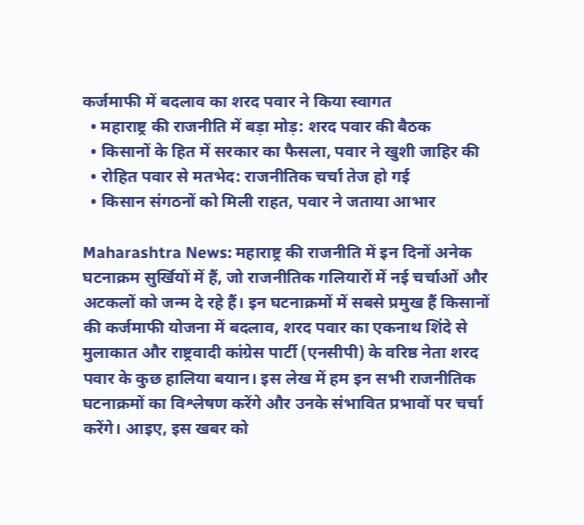कर्जमाफी में बदलाव का शरद पवार ने किया स्वागत
  • महाराष्ट्र की राजनीति में बड़ा मोड़: शरद पवार की बैठक
  • किसानों के हित में सरकार का फैसला, पवार ने खुशी जाहिर की
  • रोहित पवार से मतभेद: राजनीतिक चर्चा तेज हो गई
  • किसान संगठनों को मिली राहत, पवार ने जताया आभार

Maharashtra News: महाराष्ट्र की राजनीति में इन दिनों अनेक घटनाक्रम सुर्खियों में हैं, जो राजनीतिक गलियारों में नई चर्चाओं और अटकलों को जन्म दे रहे हैं। इन घटनाक्रमों में सबसे प्रमुख हैं किसानों की कर्जमाफी योजना में बदलाव, शरद पवार का एकनाथ शिंदे से मुलाकात और राष्ट्रवादी कांग्रेस पार्टी (एनसीपी) के वरिष्ठ नेता शरद पवार के कुछ हालिया बयान। इस लेख में हम इन सभी राजनीतिक घटनाक्रमों का विश्लेषण करेंगे और उनके संभावित प्रभावों पर चर्चा करेंगे। आइए, इस खबर को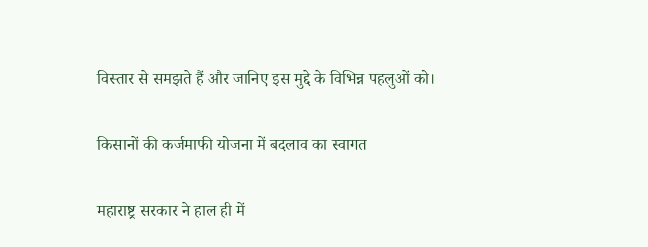विस्तार से समझते हैं और जानिए इस मुद्दे के विभिन्न पहलुओं को।

किसानों की कर्जमाफी योजना में बदलाव का स्वागत

महाराष्ट्र सरकार ने हाल ही में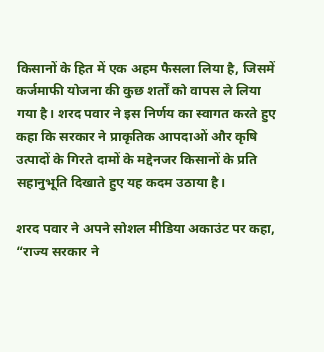किसानों के हित में एक अहम फैसला लिया है, जिसमें कर्जमाफी योजना की कुछ शर्तों को वापस ले लिया गया है। शरद पवार ने इस निर्णय का स्वागत करते हुए कहा कि सरकार ने प्राकृतिक आपदाओं और कृषि उत्पादों के गिरते दामों के मद्देनजर किसानों के प्रति सहानुभूति दिखाते हुए यह कदम उठाया है।

शरद पवार ने अपने सोशल मीडिया अकाउंट पर कहा, “राज्य सरकार ने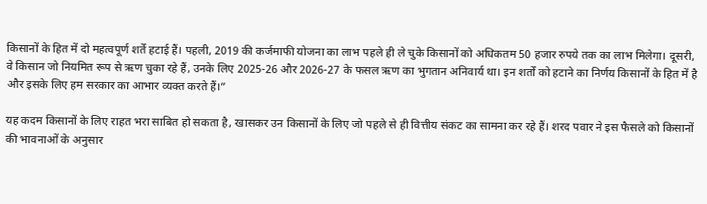किसानों के हित में दो महत्वपूर्ण शर्तें हटाई हैं। पहली, 2019 की कर्जमाफी योजना का लाभ पहले ही ले चुके किसानों को अधिकतम 50 हजार रुपये तक का लाभ मिलेगा। दूसरी, वे किसान जो नियमित रूप से ऋण चुका रहे हैं, उनके लिए 2025-26 और 2026-27 के फसल ऋण का भुगतान अनिवार्य था। इन शर्तों को हटाने का निर्णय किसानों के हित में है और इसके लिए हम सरकार का आभार व्यक्त करते हैं।”

यह कदम किसानों के लिए राहत भरा साबित हो सकता है, खासकर उन किसानों के लिए जो पहले से ही वित्तीय संकट का सामना कर रहे हैं। शरद पवार ने इस फैसले को किसानों की भावनाओं के अनुसार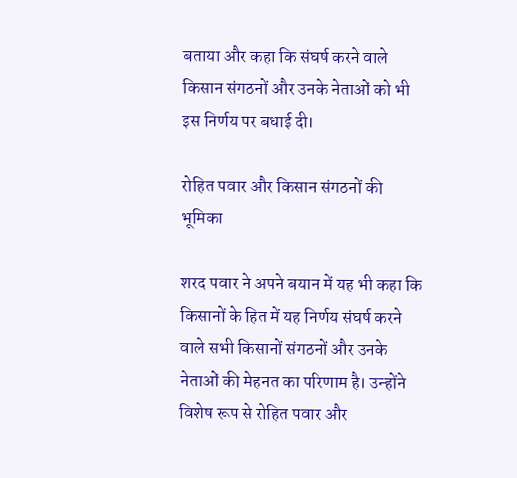बताया और कहा कि संघर्ष करने वाले किसान संगठनों और उनके नेताओं को भी इस निर्णय पर बधाई दी।

रोहित पवार और किसान संगठनों की भूमिका

शरद पवार ने अपने बयान में यह भी कहा कि किसानों के हित में यह निर्णय संघर्ष करने वाले सभी किसानों संगठनों और उनके नेताओं की मेहनत का परिणाम है। उन्होंने विशेष रूप से रोहित पवार और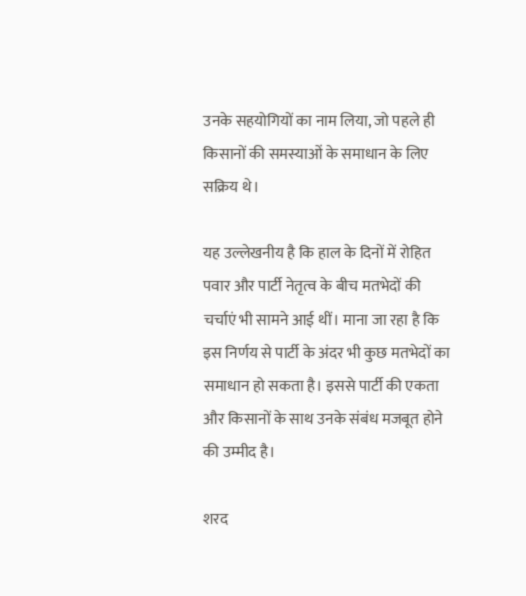उनके सहयोगियों का नाम लिया, जो पहले ही किसानों की समस्याओं के समाधान के लिए सक्रिय थे।

यह उल्लेखनीय है कि हाल के दिनों में रोहित पवार और पार्टी नेतृत्व के बीच मतभेदों की चर्चाएं भी सामने आई थीं। माना जा रहा है कि इस निर्णय से पार्टी के अंदर भी कुछ मतभेदों का समाधान हो सकता है। इससे पार्टी की एकता और किसानों के साथ उनके संबंध मजबूत होने की उम्मीद है।

शरद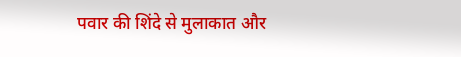पवार की शिंदे से मुलाकात और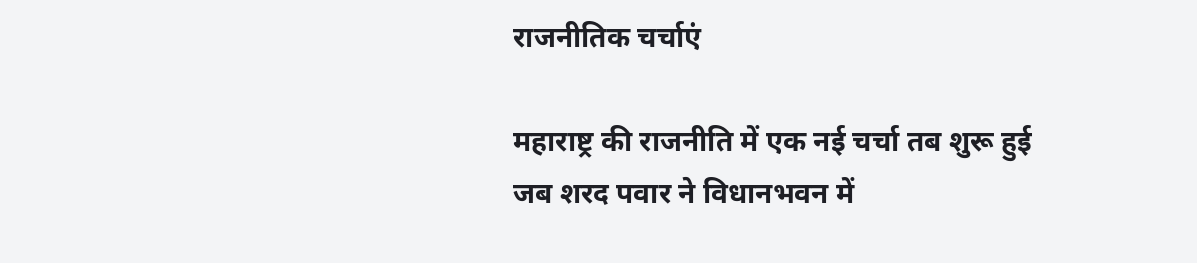राजनीतिक चर्चाएं

महाराष्ट्र की राजनीति में एक नई चर्चा तब शुरू हुई जब शरद पवार ने विधानभवन में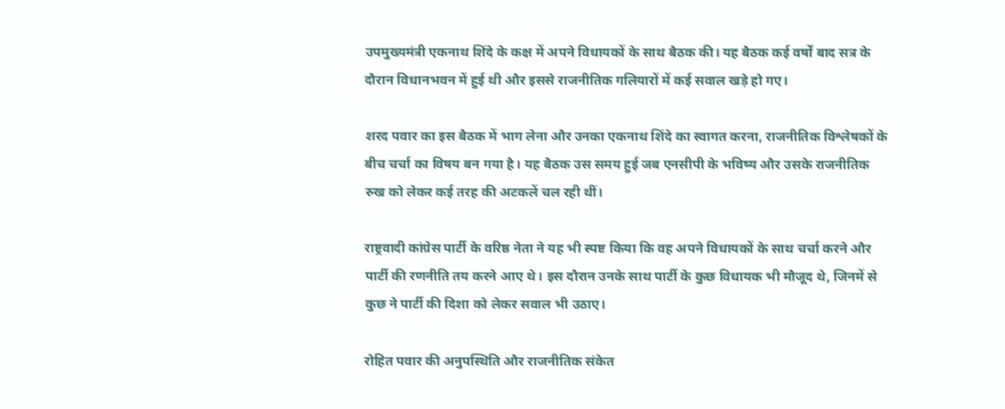उपमुख्यमंत्री एकनाथ शिंदे के कक्ष में अपने विधायकों के साथ बैठक की। यह बैठक कई वर्षों बाद सत्र के दौरान विधानभवन में हुई थी और इससे राजनीतिक गलियारों में कई सवाल खड़े हो गए।

शरद पवार का इस बैठक में भाग लेना और उनका एकनाथ शिंदे का स्वागत करना, राजनीतिक विश्लेषकों के बीच चर्चा का विषय बन गया है। यह बैठक उस समय हुई जब एनसीपी के भविष्य और उसके राजनीतिक रुख को लेकर कई तरह की अटकलें चल रही थीं।

राष्ट्रवादी कांग्रेस पार्टी के वरिष्ठ नेता ने यह भी स्पष्ट किया कि वह अपने विधायकों के साथ चर्चा करने और पार्टी की रणनीति तय करने आए थे। इस दौरान उनके साथ पार्टी के कुछ विधायक भी मौजूद थे, जिनमें से कुछ ने पार्टी की दिशा को लेकर सवाल भी उठाए।

रोहित पवार की अनुपस्थिति और राजनीतिक संकेत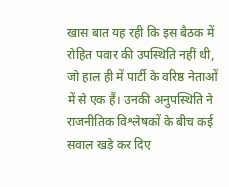खास बात यह रही कि इस बैठक में रोहित पवार की उपस्थिति नहीं थी, जो हाल ही में पार्टी के वरिष्ठ नेताओं में से एक हैं। उनकी अनुपस्थिति ने राजनीतिक विश्लेषकों के बीच कई सवाल खड़े कर दिए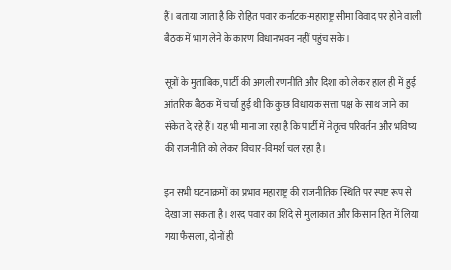हैं। बताया जाता है कि रोहित पवार कर्नाटक-महाराष्ट्र सीमा विवाद पर होने वाली बैठक में भाग लेने के कारण विधानभवन नहीं पहुंच सके।

सूत्रों के मुताबिक, पार्टी की अगली रणनीति और दिशा को लेकर हाल ही में हुई आंतरिक बैठक में चर्चा हुई थी कि कुछ विधायक सत्ता पक्ष के साथ जाने का संकेत दे रहे हैं। यह भी माना जा रहा है कि पार्टी में नेतृत्व परिवर्तन और भविष्य की राजनीति को लेकर विचार-विमर्श चल रहा है।

इन सभी घटनाक्रमों का प्रभाव महाराष्ट्र की राजनीतिक स्थिति पर स्पष्ट रूप से देखा जा सकता है। शरद पवार का शिंदे से मुलाकात और किसान हित में लिया गया फैसला, दोनों ही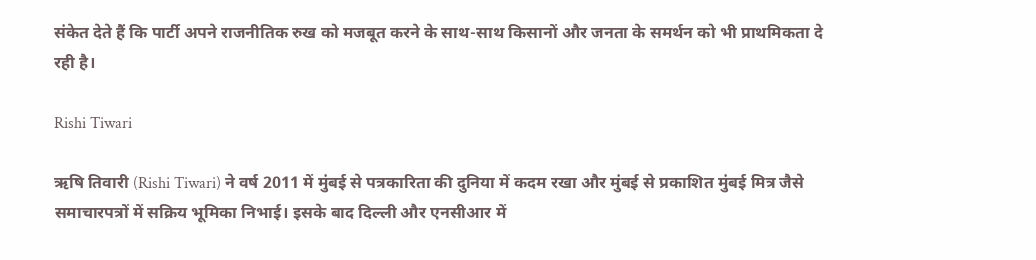संकेत देते हैं कि पार्टी अपने राजनीतिक रुख को मजबूत करने के साथ-साथ किसानों और जनता के समर्थन को भी प्राथमिकता दे रही है।

Rishi Tiwari

ऋषि तिवारी (Rishi Tiwari) ने वर्ष 2011 में मुंबई से पत्रकारिता की दुनिया में कदम रखा और मुंबई से प्रकाशित मुंबई मित्र जैसे समाचारपत्रों में सक्रिय भूमिका निभाई। इसके बाद दिल्ली और एनसीआर में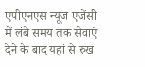एपीएनएस न्यूज एजेंसी में लंबे समय तक सेवाएं देने के बाद यहां से रुख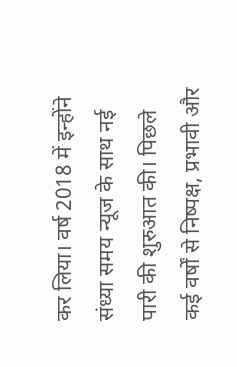कर लिया। वर्ष 2018 में इन्होंने संध्या समय न्यूज के साथ नई पारी की शुरुआत की। पिछले कई वर्षों से निष्पक्ष, प्रभावी और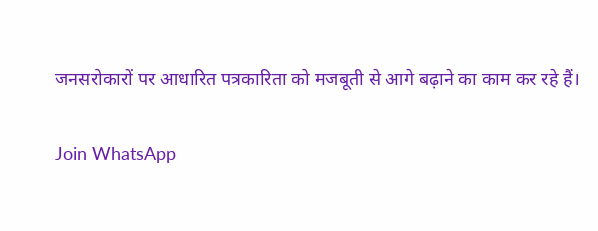जनसरोकारों पर आधारित पत्रकारिता को मजबूती से आगे बढ़ाने का काम कर रहे हैं।

Join WhatsApp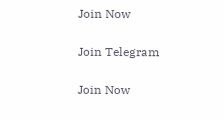Join Now

Join Telegram

Join Now